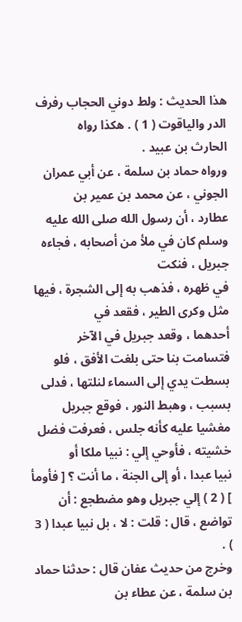هذا الحديث : ولط دوني الحجاب رفرف الدر والياقوت ( 1 ) . هكذا رواه
الحارث بن عبيد .
ورواه حماد بن سلمة ، عن أبي عمران الجوني ، عن محمد بن عمير بن
عطارد ، أن رسول الله صلى الله عليه وسلم كان في ملأ من أصحابه ، فجاءه جبريل ، فنكت
في ظهره ، فذهب به إلى الشجرة ، فيها مثل وكرى الطير ، فقعد في
أحدهما ، وقعد جبريل في الآخر فتسامت بنا حتى بلغت الأفق ، فلو
بسطت يدي إلى السماء لنلتها ، فدلى بسبب ، وهبط النور ، فوقع جبريل
مغشيا عليه كأنه جلس ، فعرفت فضل خشيته ، فأوحي إلي : نبيا ملكا أو
نبيا عبدا ، أو إلى الجنة ، ما أنت ؟ [ فأومأ ] ( 2 ) إلي جبريل وهو مضطجع : أن
تواضع ، قال : قلت : لا ، بل نبيا عبدا ( 3 ) .
وخرج من حديث عفان قال : حدثنا حماد بن سلمة ، عن عطاء بن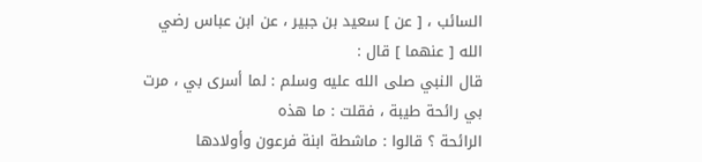السائب ، [ عن ] سعيد بن جبير ، عن ابن عباس رضي الله [ عنهما ] قال :
قال النبي صلى الله عليه وسلم : لما أسرى بي ، مرت بي رائحة طيبة ، فقلت : ما هذه
الرائحة ؟ قالوا : ماشطة ابنة فرعون وأولادها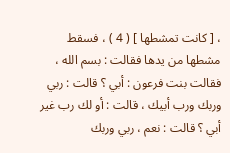، [ كانت تمشطها ] ( 4 ) ، فسقط
مشطها من يدها فقالت : بسم الله ، فقالت بنت فرعون : أبي ؟ قالت : ربي
وربك ورب أبيك ، قالت : أو لك رب غير أبي ؟ قالت : نعم ، ربي وربك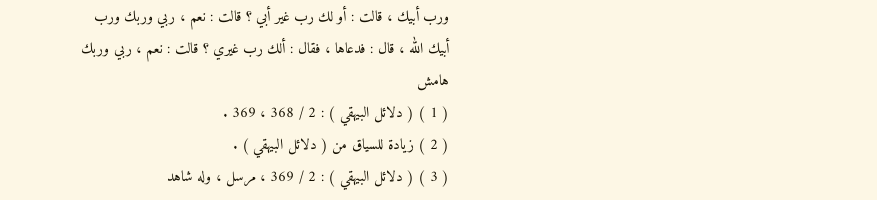ورب أبيك ، قالت : أو لك رب غير أبي ؟ قالت : نعم ، ربي وربك ورب
أبيك الله ، قال : فدعاها ، فقال : ألك رب غيري ؟ قالت : نعم ، ربي وربك
هامش
( 1 ) ( دلائل البيهقي ) : 2 / 368 ، 369 .
( 2 ) زيادة للسياق من ( دلائل البيهقي ) .
( 3 ) ( دلائل البيهقي ) : 2 / 369 ، مرسل ، وله شاهد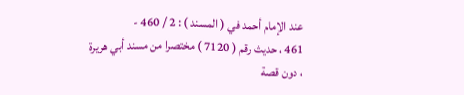عند الإمام أحمد في ( المسند ) : 2 / 460 -
461 ، حديث رقم ( 7120 ) مختصرا من مسند أبي هريرة ، دون قصة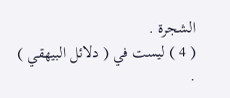الشجرة .
( 4 ) ليست في ( دلائل البيهقي ) .